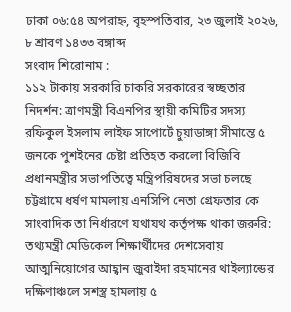ঢাকা ০৬:৫৪ অপরাহ্ন, বৃহস্পতিবার, ২৩ জুলাই ২০২৬, ৮ শ্রাবণ ১৪৩৩ বঙ্গাব্দ
সংবাদ শিরোনাম :
১১২ টাকায় সরকারি চাকরি সরকারের স্বচ্ছতার নিদর্শন: ত্রাণমন্ত্রী বিএনপির স্থায়ী কমিটির সদস্য রফিকুল ইসলাম লাইফ সাপোর্টে চুয়াডাঙ্গা সীমান্তে ৫ জনকে পুশইনের চেষ্টা প্রতিহত করলো বিজিবি প্রধানমন্ত্রীর সভাপতিত্বে মন্ত্রিপরিষদের সভা চলছে চট্টগ্রামে ধর্ষণ মামলায় এনসিপি নেতা গ্রেফতার কে সাংবাদিক তা নির্ধারণে যথাযথ কর্তৃপক্ষ থাকা জরুরি: তথ্যমন্ত্রী মেডিকেল শিক্ষার্থীদের দেশসেবায় আত্মনিয়োগের আহ্বান জুবাইদা রহমানের থাইল্যান্ডের দক্ষিণাঞ্চলে সশস্ত্র হামলায় ৫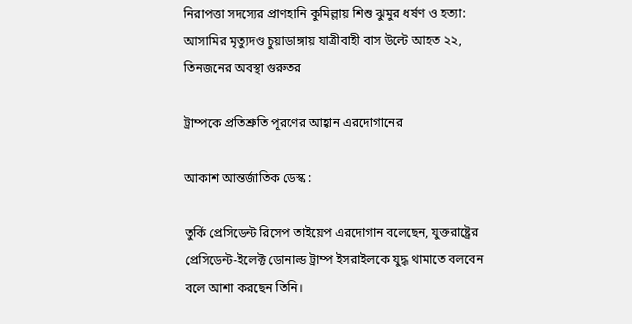নিরাপত্তা সদস্যের প্রাণহানি কুমিল্লায় শিশু ঝুমুর ধর্ষণ ও হত্যা: আসামির মৃত্যুদণ্ড চুয়াডাঙ্গায় যাত্রীবাহী বাস উল্টে আহত ২২, তিনজনের অবস্থা গুরুতর

ট্রাম্পকে প্রতিশ্রুতি পূরণের আহ্বান এরদোগানের

আকাশ আন্তর্জাতিক ডেস্ক :

তুর্কি প্রেসিডেন্ট রিসেপ তাইয়েপ এরদোগান বলেছেন, যুক্তরাষ্ট্রের প্রেসিডেন্ট-ইলেক্ট ডোনাল্ড ট্রাম্প ইসরাইলকে যুদ্ধ থামাতে বলবেন বলে আশা করছেন তিনি।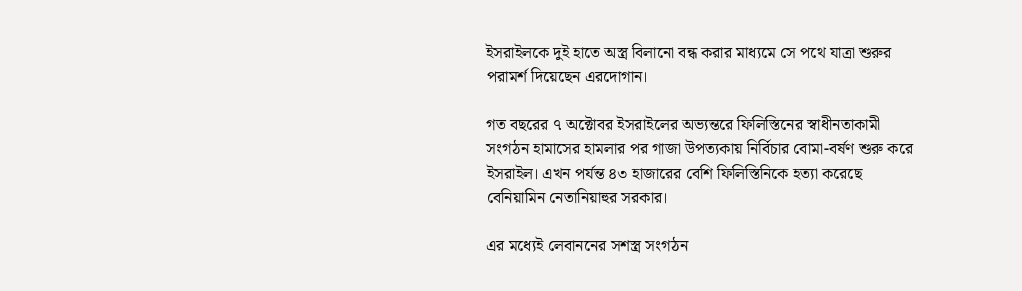ইসরাইলকে দুই হাতে অস্ত্র বিলানো বন্ধ করার মাধ্যমে সে পথে যাত্রা শুরুর পরামর্শ দিয়েছেন এরদোগান।

গত বছরের ৭ অক্টোবর ইসরাইলের অভ্যন্তরে ফিলিস্তিনের স্বাধীনতাকামী সংগঠন হামাসের হামলার পর গাজা উপত্যকায় নির্বিচার বোমা-বর্ষণ শুরু করে ইসরাইল। এখন পর্যন্ত ৪৩ হাজারের বেশি ফিলিস্তিনিকে হত্যা করেছে বেনিয়ামিন নেতানিয়াহুর সরকার।

এর মধ্যেই লেবাননের সশস্ত্র সংগঠন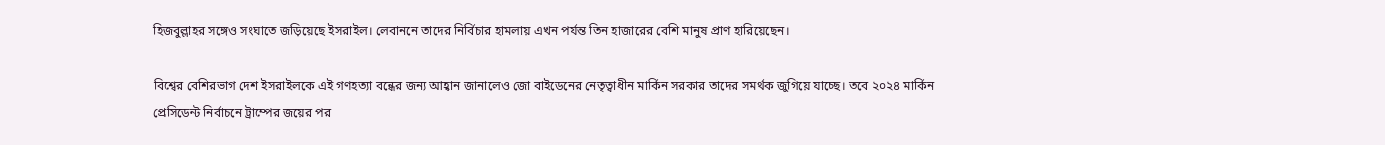হিজবুল্লাহর সঙ্গেও সংঘাতে জড়িয়েছে ইসরাইল। লেবাননে তাদের নির্বিচার হামলায় এখন পর্যন্ত তিন হাজারের বেশি মানুষ প্রাণ হারিয়েছেন।

বিশ্বের বেশিরভাগ দেশ ইসরাইলকে এই গণহত্যা বন্ধের জন্য আহ্বান জানালেও জো বাইডেনের নেতৃত্বাধীন মার্কিন সরকার তাদের সমর্থক জুগিয়ে যাচ্ছে। তবে ২০২৪ মার্কিন প্রেসিডেন্ট নির্বাচনে ট্রাম্পের জয়ের পর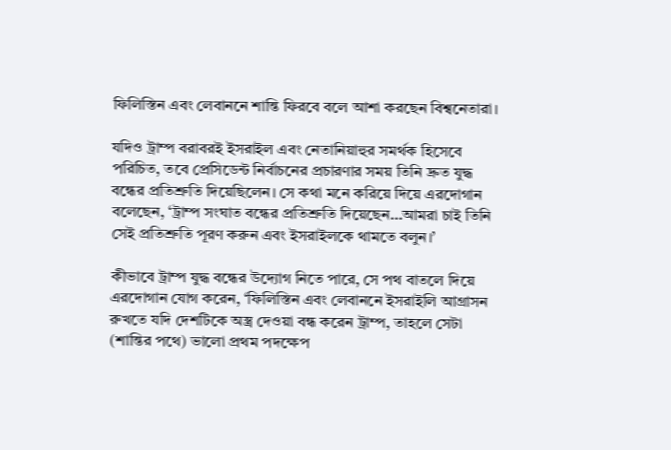ফিলিস্তিন এবং লেবাননে শান্তি ফিরবে বলে আশা করছেন বিশ্বনেতারা।

যদিও ট্রাম্প বরাবরই ইসরাইল এবং নেতানিয়াহুর সমর্থক হিসেবে পরিচিত, তবে প্রেসিডেন্ট নির্বাচনের প্রচারণার সময় তিনি দ্রুত যুদ্ধ বন্ধের প্রতিশ্রুতি দিয়েছিলেন। সে কথা মনে করিয়ে দিয়ে এরদোগান বলেছেন, ‘ট্রাম্প সংঘাত বন্ধের প্রতিশ্রুতি দিয়েছেন…আমরা চাই তিনি সেই প্রতিশ্রুতি পূরণ করুন এবং ইসরাইলকে থামতে বলুন।’

কীভাবে ট্রাম্প যুদ্ধ বন্ধের উদ্যোগ নিতে পারে, সে পথ বাতলে দিয়ে এরদোগান যোগ করেন, ‘ফিলিস্তিন এবং লেবাননে ইসরাইলি আগ্রাসন রুখতে যদি দেশটিকে অস্ত্র দেওয়া বন্ধ করেন ট্রাম্প, তাহলে সেটা (শান্তির পথে) ভালো প্রথম পদক্ষেপ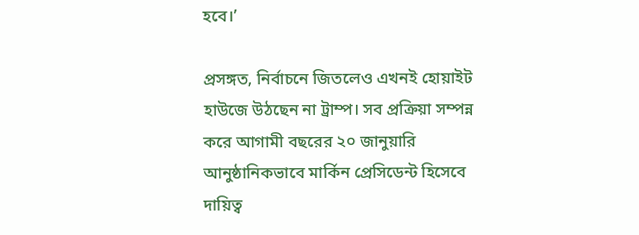হবে।’

প্রসঙ্গত, নির্বাচনে জিতলেও এখনই হোয়াইট হাউজে উঠছেন না ট্রাম্প। সব প্রক্রিয়া সম্পন্ন করে আগামী বছরের ২০ জানুয়ারি আনুষ্ঠানিকভাবে মার্কিন প্রেসিডেন্ট হিসেবে দায়িত্ব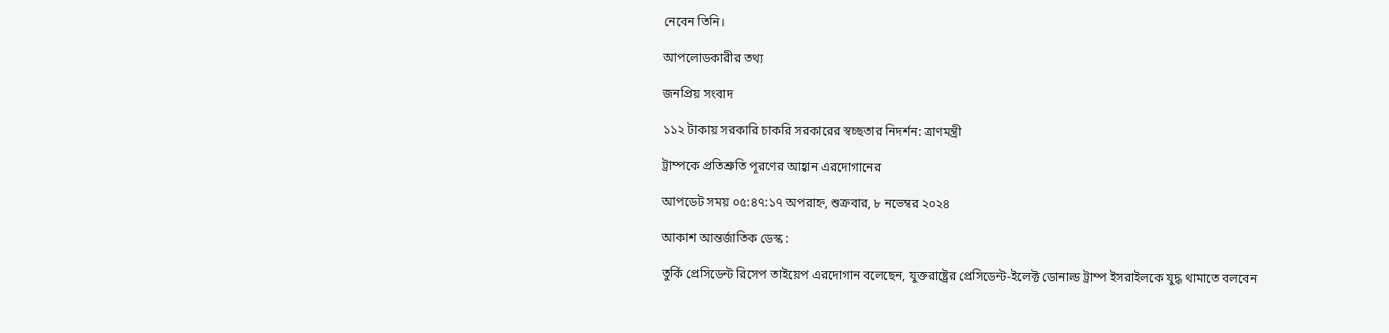নেবেন তিনি।

আপলোডকারীর তথ্য

জনপ্রিয় সংবাদ

১১২ টাকায় সরকারি চাকরি সরকারের স্বচ্ছতার নিদর্শন: ত্রাণমন্ত্রী

ট্রাম্পকে প্রতিশ্রুতি পূরণের আহ্বান এরদোগানের

আপডেট সময় ০৫:৪৭:১৭ অপরাহ্ন, শুক্রবার, ৮ নভেম্বর ২০২৪

আকাশ আন্তর্জাতিক ডেস্ক :

তুর্কি প্রেসিডেন্ট রিসেপ তাইয়েপ এরদোগান বলেছেন, যুক্তরাষ্ট্রের প্রেসিডেন্ট-ইলেক্ট ডোনাল্ড ট্রাম্প ইসরাইলকে যুদ্ধ থামাতে বলবেন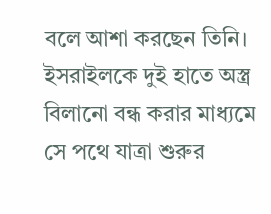বলে আশা করছেন তিনি। ইসরাইলকে দুই হাতে অস্ত্র বিলানো বন্ধ করার মাধ্যমে সে পথে যাত্রা শুরুর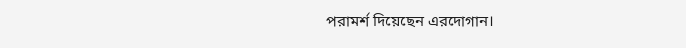পরামর্শ দিয়েছেন এরদোগান।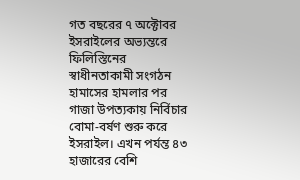গত বছরের ৭ অক্টোবর ইসরাইলের অভ্যন্তরে ফিলিস্তিনের স্বাধীনতাকামী সংগঠন হামাসের হামলার পর গাজা উপত্যকায় নির্বিচার বোমা-বর্ষণ শুরু করে ইসরাইল। এখন পর্যন্ত ৪৩ হাজারের বেশি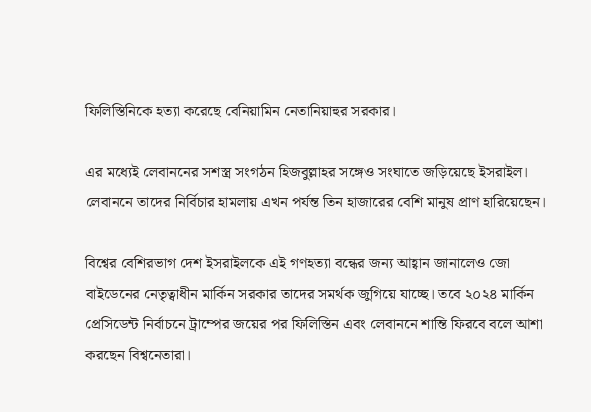ফিলিস্তিনিকে হত্যা করেছে বেনিয়ামিন নেতানিয়াহুর সরকার।

এর মধ্যেই লেবাননের সশস্ত্র সংগঠন হিজবুল্লাহর সঙ্গেও সংঘাতে জড়িয়েছে ইসরাইল। লেবাননে তাদের নির্বিচার হামলায় এখন পর্যন্ত তিন হাজারের বেশি মানুষ প্রাণ হারিয়েছেন।

বিশ্বের বেশিরভাগ দেশ ইসরাইলকে এই গণহত্যা বন্ধের জন্য আহ্বান জানালেও জো বাইডেনের নেতৃত্বাধীন মার্কিন সরকার তাদের সমর্থক জুগিয়ে যাচ্ছে। তবে ২০২৪ মার্কিন প্রেসিডেন্ট নির্বাচনে ট্রাম্পের জয়ের পর ফিলিস্তিন এবং লেবাননে শান্তি ফিরবে বলে আশা করছেন বিশ্বনেতারা।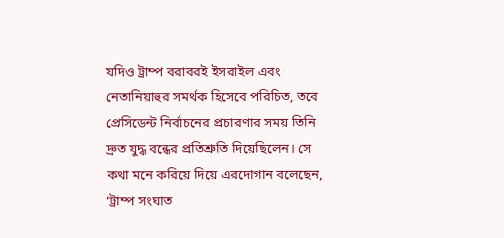যদিও ট্রাম্প বরাবরই ইসরাইল এবং নেতানিয়াহুর সমর্থক হিসেবে পরিচিত, তবে প্রেসিডেন্ট নির্বাচনের প্রচারণার সময় তিনি দ্রুত যুদ্ধ বন্ধের প্রতিশ্রুতি দিয়েছিলেন। সে কথা মনে করিয়ে দিয়ে এরদোগান বলেছেন, ‘ট্রাম্প সংঘাত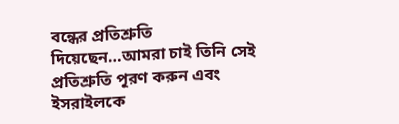বন্ধের প্রতিশ্রুতি দিয়েছেন…আমরা চাই তিনি সেই প্রতিশ্রুতি পূরণ করুন এবং ইসরাইলকে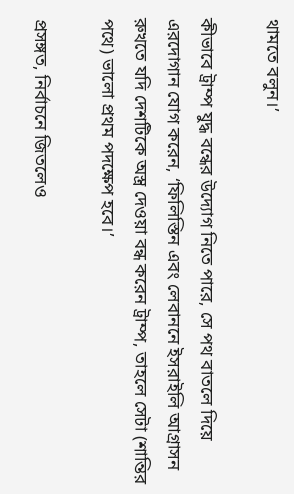থামতে বলুন।’

কীভাবে ট্রাম্প যুদ্ধ বন্ধের উদ্যোগ নিতে পারে, সে পথ বাতলে দিয়ে এরদোগান যোগ করেন, ‘ফিলিস্তিন এবং লেবাননে ইসরাইলি আগ্রাসন রুখতে যদি দেশটিকে অস্ত্র দেওয়া বন্ধ করেন ট্রাম্প, তাহলে সেটা (শান্তির পথে) ভালো প্রথম পদক্ষেপ হবে।’

প্রসঙ্গত, নির্বাচনে জিতলেও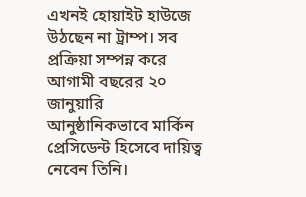এখনই হোয়াইট হাউজে উঠছেন না ট্রাম্প। সব প্রক্রিয়া সম্পন্ন করে আগামী বছরের ২০ জানুয়ারি আনুষ্ঠানিকভাবে মার্কিন প্রেসিডেন্ট হিসেবে দায়িত্ব নেবেন তিনি।